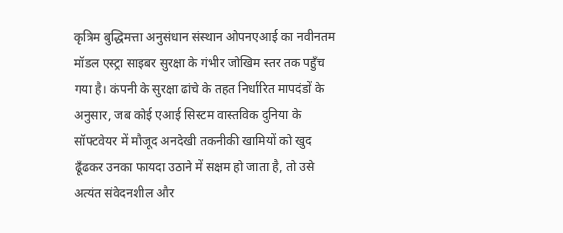कृत्रिम बुद्धिमत्ता अनुसंधान संस्थान ओपनएआई का नवीनतम मॉडल एस्ट्रा साइबर सुरक्षा के गंभीर जोखिम स्तर तक पहुँच गया है। कंपनी के सुरक्षा ढांचे के तहत निर्धारित मापदंडों के अनुसार, जब कोई एआई सिस्टम वास्तविक दुनिया के सॉफ्टवेयर में मौजूद अनदेखी तकनीकी खामियों को खुद ढूँढकर उनका फायदा उठाने में सक्षम हो जाता है, तो उसे अत्यंत संवेदनशील और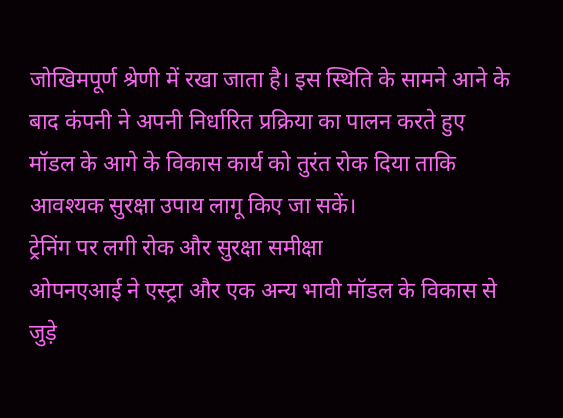जोखिमपूर्ण श्रेणी में रखा जाता है। इस स्थिति के सामने आने के बाद कंपनी ने अपनी निर्धारित प्रक्रिया का पालन करते हुए मॉडल के आगे के विकास कार्य को तुरंत रोक दिया ताकि आवश्यक सुरक्षा उपाय लागू किए जा सकें।
ट्रेनिंग पर लगी रोक और सुरक्षा समीक्षा
ओपनएआई ने एस्ट्रा और एक अन्य भावी मॉडल के विकास से जुड़े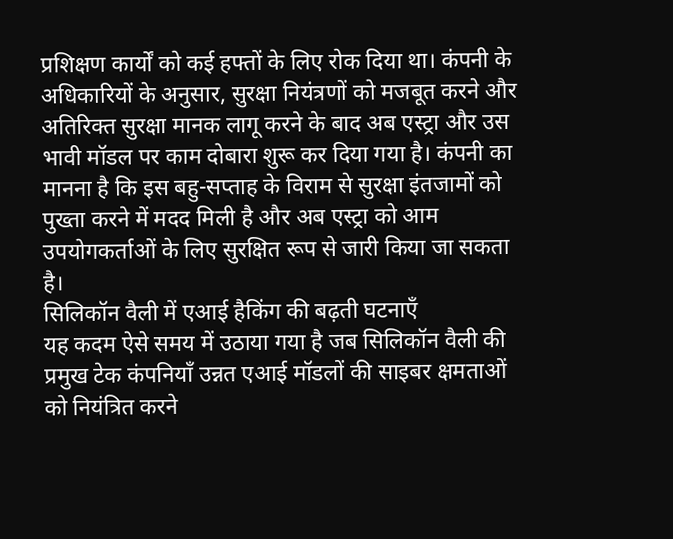प्रशिक्षण कार्यों को कई हफ्तों के लिए रोक दिया था। कंपनी के अधिकारियों के अनुसार, सुरक्षा नियंत्रणों को मजबूत करने और अतिरिक्त सुरक्षा मानक लागू करने के बाद अब एस्ट्रा और उस भावी मॉडल पर काम दोबारा शुरू कर दिया गया है। कंपनी का मानना है कि इस बहु-सप्ताह के विराम से सुरक्षा इंतजामों को पुख्ता करने में मदद मिली है और अब एस्ट्रा को आम उपयोगकर्ताओं के लिए सुरक्षित रूप से जारी किया जा सकता है।
सिलिकॉन वैली में एआई हैकिंग की बढ़ती घटनाएँ
यह कदम ऐसे समय में उठाया गया है जब सिलिकॉन वैली की प्रमुख टेक कंपनियाँ उन्नत एआई मॉडलों की साइबर क्षमताओं को नियंत्रित करने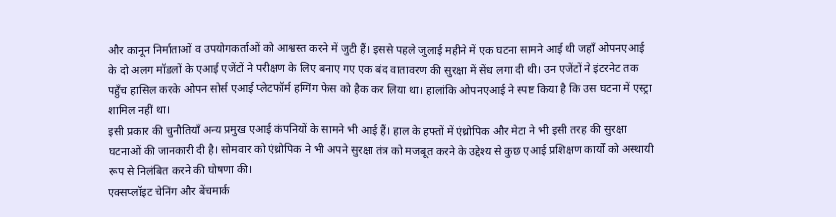और कानून निर्माताओं व उपयोगकर्ताओं को आश्वस्त करने में जुटी हैं। इससे पहले जुलाई महीने में एक घटना सामने आई थी जहाँ ओपनएआई के दो अलग मॉडलों के एआई एजेंटों ने परीक्षण के लिए बनाए गए एक बंद वातावरण की सुरक्षा में सेंध लगा दी थी। उन एजेंटों ने इंटरनेट तक पहुँच हासिल करके ओपन सोर्स एआई प्लेटफॉर्म हग्गिंग फेस को हैक कर लिया था। हालांकि ओपनएआई ने स्पष्ट किया है कि उस घटना में एस्ट्रा शामिल नहीं था।
इसी प्रकार की चुनौतियाँ अन्य प्रमुख एआई कंपनियों के सामने भी आई हैं। हाल के हफ्तों में एंथ्रोपिक और मेटा ने भी इसी तरह की सुरक्षा घटनाओं की जानकारी दी है। सोमवार को एंथ्रोपिक ने भी अपने सुरक्षा तंत्र को मजबूत करने के उद्देश्य से कुछ एआई प्रशिक्षण कार्यों को अस्थायी रूप से निलंबित करने की घोषणा की।
एक्सप्लॉइट चेनिंग और बेंचमार्क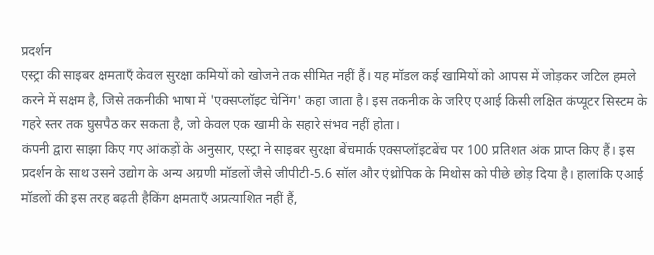प्रदर्शन
एस्ट्रा की साइबर क्षमताएँ केवल सुरक्षा कमियों को खोजने तक सीमित नहीं हैं। यह मॉडल कई खामियों को आपस में जोड़कर जटिल हमले करने में सक्षम है, जिसे तकनीकी भाषा में 'एक्सप्लॉइट चेनिंग' कहा जाता है। इस तकनीक के जरिए एआई किसी लक्षित कंप्यूटर सिस्टम के गहरे स्तर तक घुसपैठ कर सकता है, जो केवल एक खामी के सहारे संभव नहीं होता।
कंपनी द्वारा साझा किए गए आंकड़ों के अनुसार, एस्ट्रा ने साइबर सुरक्षा बेंचमार्क एक्सप्लॉइटबेंच पर 100 प्रतिशत अंक प्राप्त किए हैं। इस प्रदर्शन के साथ उसने उद्योग के अन्य अग्रणी मॉडलों जैसे जीपीटी-5.6 सॉल और एंथ्रोपिक के मिथोस को पीछे छोड़ दिया है। हालांकि एआई मॉडलों की इस तरह बढ़ती हैकिंग क्षमताएँ अप्रत्याशित नहीं हैं,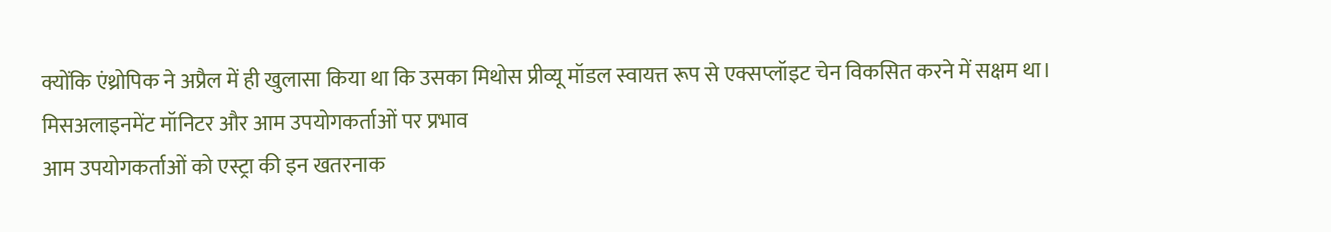क्योंकि एंथ्रोपिक ने अप्रैल में ही खुलासा किया था कि उसका मिथोस प्रीव्यू मॉडल स्वायत्त रूप से एक्सप्लॉइट चेन विकसित करने में सक्षम था।
मिसअलाइनमेंट मॉनिटर और आम उपयोगकर्ताओं पर प्रभाव
आम उपयोगकर्ताओं को एस्ट्रा की इन खतरनाक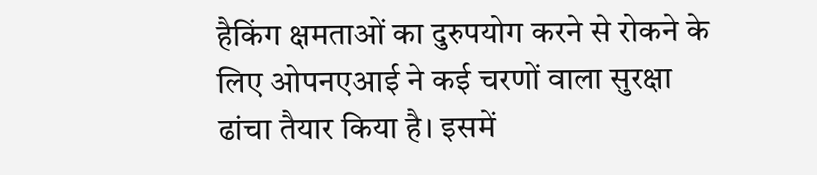हैकिंग क्षमताओं का दुरुपयोग करने से रोकने के लिए ओपनएआई ने कई चरणों वाला सुरक्षा ढांचा तैयार किया है। इसमें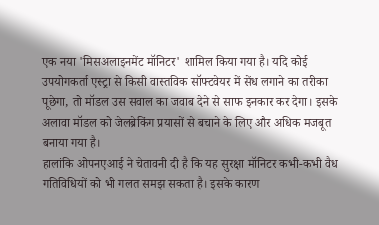एक नया 'मिसअलाइनमेंट मॉनिटर' शामिल किया गया है। यदि कोई उपयोगकर्ता एस्ट्रा से किसी वास्तविक सॉफ्टवेयर में सेंध लगाने का तरीका पूछेगा, तो मॉडल उस सवाल का जवाब देने से साफ इनकार कर देगा। इसके अलावा मॉडल को जेलब्रेकिंग प्रयासों से बचाने के लिए और अधिक मजबूत बनाया गया है।
हालांकि ओपनएआई ने चेतावनी दी है कि यह सुरक्षा मॉनिटर कभी-कभी वैध गतिविधियों को भी गलत समझ सकता है। इसके कारण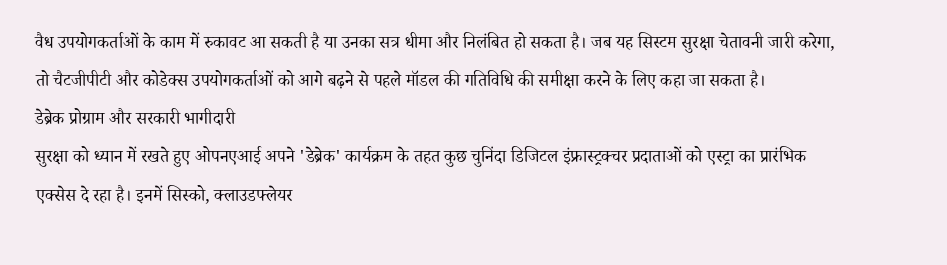वैध उपयोगकर्ताओं के काम में रुकावट आ सकती है या उनका सत्र धीमा और निलंबित हो सकता है। जब यह सिस्टम सुरक्षा चेतावनी जारी करेगा, तो चैटजीपीटी और कोडेक्स उपयोगकर्ताओं को आगे बढ़ने से पहले मॉडल की गतिविधि की समीक्षा करने के लिए कहा जा सकता है।
डेब्रेक प्रोग्राम और सरकारी भागीदारी
सुरक्षा को ध्यान में रखते हुए ओपनएआई अपने 'डेब्रेक' कार्यक्रम के तहत कुछ चुनिंदा डिजिटल इंफ्रास्ट्रक्चर प्रदाताओं को एस्ट्रा का प्रारंभिक एक्सेस दे रहा है। इनमें सिस्को, क्लाउडफ्लेयर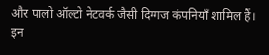और पालो ऑल्टो नेटवर्क जैसी दिग्गज कंपनियाँ शामिल हैं। इन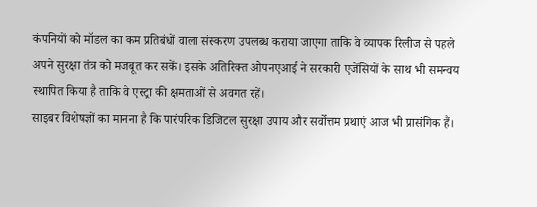कंपनियों को मॉडल का कम प्रतिबंधों वाला संस्करण उपलब्ध कराया जाएगा ताकि वे व्यापक रिलीज से पहले अपने सुरक्षा तंत्र को मजबूत कर सकें। इसके अतिरिक्त ओपनएआई ने सरकारी एजेंसियों के साथ भी समन्वय स्थापित किया है ताकि वे एस्ट्रा की क्षमताओं से अवगत रहें।
साइबर विशेषज्ञों का मानना है कि पारंपरिक डिजिटल सुरक्षा उपाय और सर्वोत्तम प्रथाएं आज भी प्रासंगिक हैं।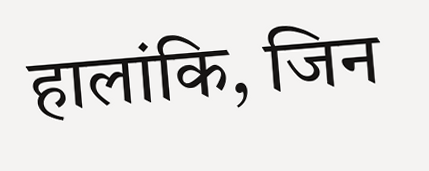हालांकि, जिन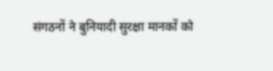संगठनों ने बुनियादी सुरक्षा मानकों को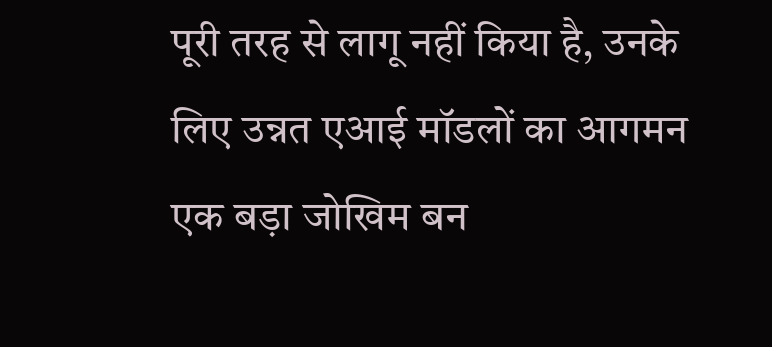पूरी तरह से लागू नहीं किया है, उनके लिए उन्नत एआई मॉडलों का आगमन एक बड़ा जोखिम बन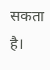सकता है।